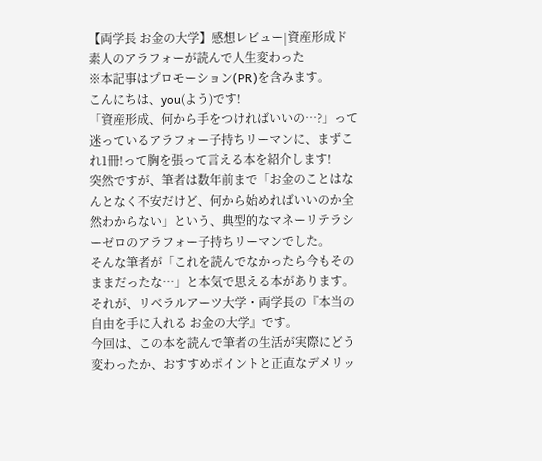【両学長 お金の大学】感想レビュー|資産形成ド素人のアラフォーが読んで人生変わった
※本記事はプロモーション(PR)を含みます。
こんにちは、you(よう)です!
「資産形成、何から手をつければいいの…?」って迷っているアラフォー子持ちリーマンに、まずこれ1冊!って胸を張って言える本を紹介します!
突然ですが、筆者は数年前まで「お金のことはなんとなく不安だけど、何から始めればいいのか全然わからない」という、典型的なマネーリテラシーゼロのアラフォー子持ちリーマンでした。
そんな筆者が「これを読んでなかったら今もそのままだったな…」と本気で思える本があります。それが、リベラルアーツ大学・両学長の『本当の自由を手に入れる お金の大学』です。
今回は、この本を読んで筆者の生活が実際にどう変わったか、おすすめポイントと正直なデメリッ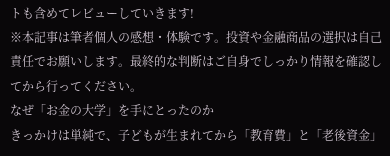トも含めてレビューしていきます!
※本記事は筆者個人の感想・体験です。投資や金融商品の選択は自己責任でお願いします。最終的な判断はご自身でしっかり情報を確認してから行ってください。
なぜ「お金の大学」を手にとったのか
きっかけは単純で、子どもが生まれてから「教育費」と「老後資金」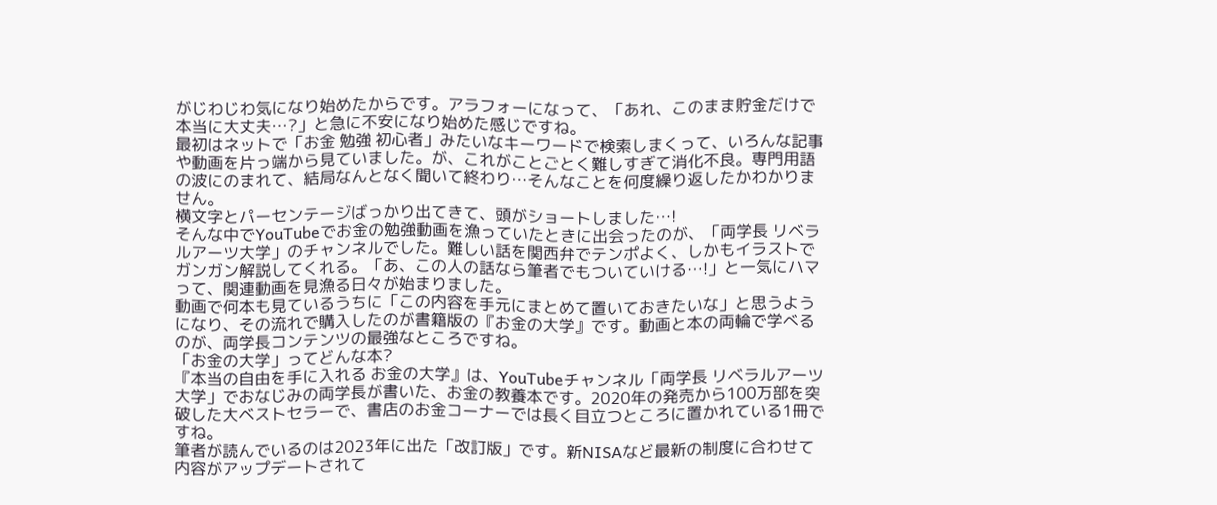がじわじわ気になり始めたからです。アラフォーになって、「あれ、このまま貯金だけで本当に大丈夫…?」と急に不安になり始めた感じですね。
最初はネットで「お金 勉強 初心者」みたいなキーワードで検索しまくって、いろんな記事や動画を片っ端から見ていました。が、これがことごとく難しすぎて消化不良。専門用語の波にのまれて、結局なんとなく聞いて終わり…そんなことを何度繰り返したかわかりません。
横文字とパーセンテージばっかり出てきて、頭がショートしました…!
そんな中でYouTubeでお金の勉強動画を漁っていたときに出会ったのが、「両学長 リベラルアーツ大学」のチャンネルでした。難しい話を関西弁でテンポよく、しかもイラストでガンガン解説してくれる。「あ、この人の話なら筆者でもついていける…!」と一気にハマって、関連動画を見漁る日々が始まりました。
動画で何本も見ているうちに「この内容を手元にまとめて置いておきたいな」と思うようになり、その流れで購入したのが書籍版の『お金の大学』です。動画と本の両輪で学べるのが、両学長コンテンツの最強なところですね。
「お金の大学」ってどんな本?
『本当の自由を手に入れる お金の大学』は、YouTubeチャンネル「両学長 リベラルアーツ大学」でおなじみの両学長が書いた、お金の教養本です。2020年の発売から100万部を突破した大ベストセラーで、書店のお金コーナーでは長く目立つところに置かれている1冊ですね。
筆者が読んでいるのは2023年に出た「改訂版」です。新NISAなど最新の制度に合わせて内容がアップデートされて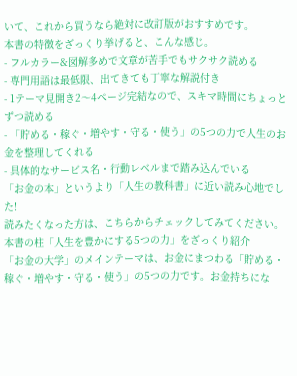いて、これから買うなら絶対に改訂版がおすすめです。
本書の特徴をざっくり挙げると、こんな感じ。
- フルカラー&図解多めで文章が苦手でもサクサク読める
- 専門用語は最低限、出てきても丁寧な解説付き
- 1テーマ見開き2〜4ページ完結なので、スキマ時間にちょっとずつ読める
- 「貯める・稼ぐ・増やす・守る・使う」の5つの力で人生のお金を整理してくれる
- 具体的なサービス名・行動レベルまで踏み込んでいる
「お金の本」というより「人生の教科書」に近い読み心地でした!
読みたくなった方は、こちらからチェックしてみてください。
本書の柱「人生を豊かにする5つの力」をざっくり紹介
「お金の大学」のメインテーマは、お金にまつわる「貯める・稼ぐ・増やす・守る・使う」の5つの力です。お金持ちにな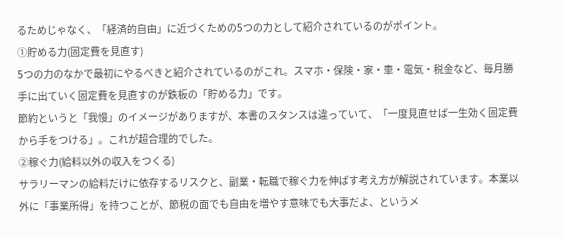るためじゃなく、「経済的自由」に近づくための5つの力として紹介されているのがポイント。
①貯める力(固定費を見直す)
5つの力のなかで最初にやるべきと紹介されているのがこれ。スマホ・保険・家・車・電気・税金など、毎月勝手に出ていく固定費を見直すのが鉄板の「貯める力」です。
節約というと「我慢」のイメージがありますが、本書のスタンスは違っていて、「一度見直せば一生効く固定費から手をつける」。これが超合理的でした。
②稼ぐ力(給料以外の収入をつくる)
サラリーマンの給料だけに依存するリスクと、副業・転職で稼ぐ力を伸ばす考え方が解説されています。本業以外に「事業所得」を持つことが、節税の面でも自由を増やす意味でも大事だよ、というメ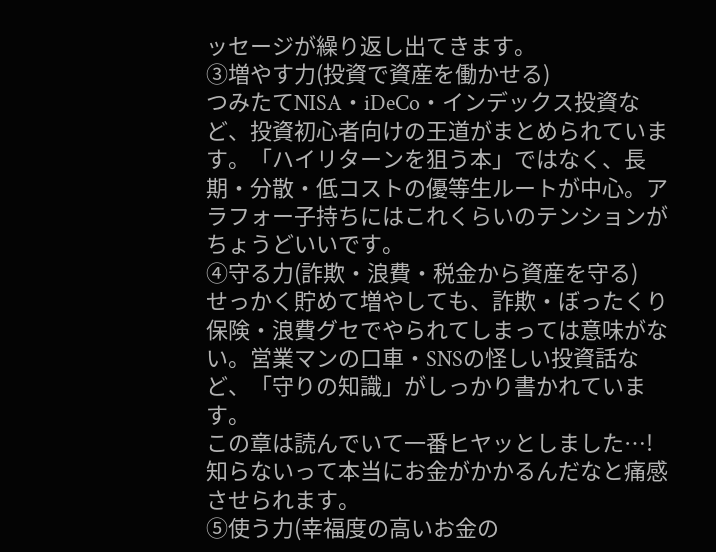ッセージが繰り返し出てきます。
③増やす力(投資で資産を働かせる)
つみたてNISA・iDeCo・インデックス投資など、投資初心者向けの王道がまとめられています。「ハイリターンを狙う本」ではなく、長期・分散・低コストの優等生ルートが中心。アラフォー子持ちにはこれくらいのテンションがちょうどいいです。
④守る力(詐欺・浪費・税金から資産を守る)
せっかく貯めて増やしても、詐欺・ぼったくり保険・浪費グセでやられてしまっては意味がない。営業マンの口車・SNSの怪しい投資話など、「守りの知識」がしっかり書かれています。
この章は読んでいて一番ヒヤッとしました…!知らないって本当にお金がかかるんだなと痛感させられます。
⑤使う力(幸福度の高いお金の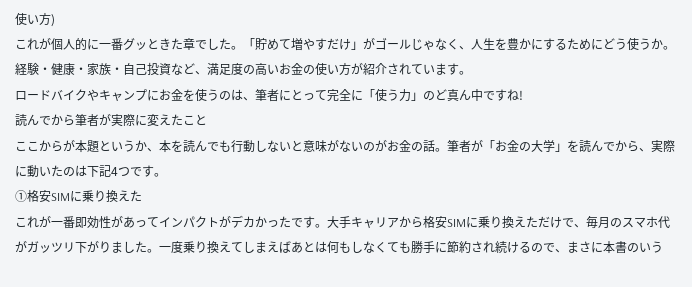使い方)
これが個人的に一番グッときた章でした。「貯めて増やすだけ」がゴールじゃなく、人生を豊かにするためにどう使うか。経験・健康・家族・自己投資など、満足度の高いお金の使い方が紹介されています。
ロードバイクやキャンプにお金を使うのは、筆者にとって完全に「使う力」のど真ん中ですね!
読んでから筆者が実際に変えたこと
ここからが本題というか、本を読んでも行動しないと意味がないのがお金の話。筆者が「お金の大学」を読んでから、実際に動いたのは下記4つです。
①格安SIMに乗り換えた
これが一番即効性があってインパクトがデカかったです。大手キャリアから格安SIMに乗り換えただけで、毎月のスマホ代がガッツリ下がりました。一度乗り換えてしまえばあとは何もしなくても勝手に節約され続けるので、まさに本書のいう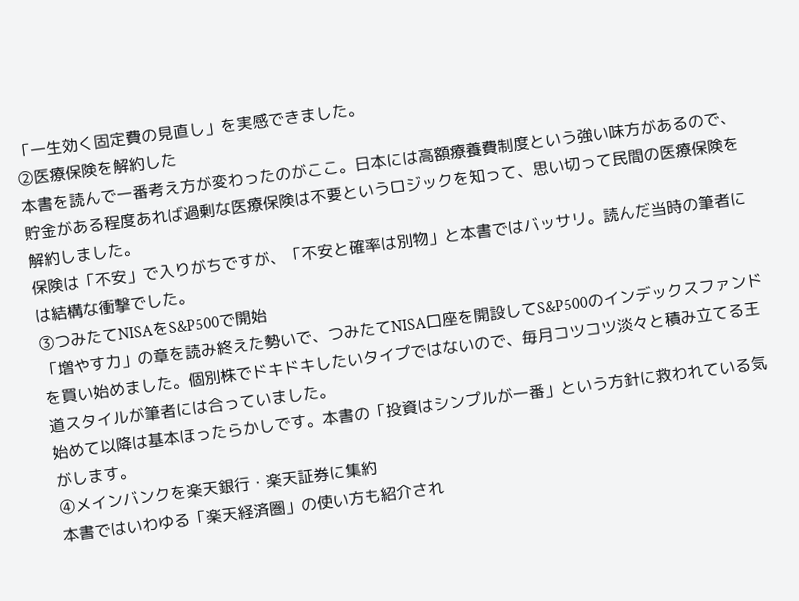「一生効く固定費の見直し」を実感できました。
②医療保険を解約した
本書を読んで一番考え方が変わったのがここ。日本には高額療養費制度という強い味方があるので、貯金がある程度あれば過剰な医療保険は不要というロジックを知って、思い切って民間の医療保険を解約しました。
保険は「不安」で入りがちですが、「不安と確率は別物」と本書ではバッサリ。読んだ当時の筆者には結構な衝撃でした。
③つみたてNISAをS&P500で開始
「増やす力」の章を読み終えた勢いで、つみたてNISA口座を開設してS&P500のインデックスファンドを買い始めました。個別株でドキドキしたいタイプではないので、毎月コツコツ淡々と積み立てる王道スタイルが筆者には合っていました。
始めて以降は基本ほったらかしです。本書の「投資はシンプルが一番」という方針に救われている気がします。
④メインバンクを楽天銀行・楽天証券に集約
本書ではいわゆる「楽天経済圏」の使い方も紹介され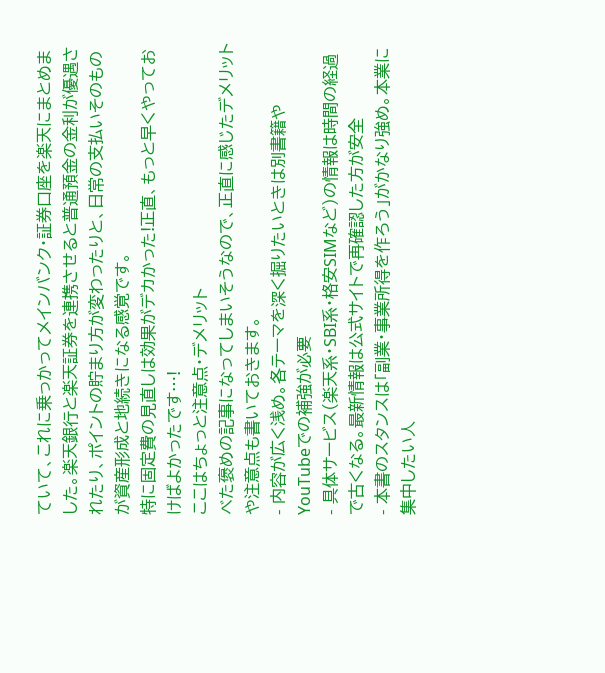ていて、これに乗っかってメインバンク・証券口座を楽天にまとめました。楽天銀行と楽天証券を連携させると普通預金の金利が優遇されたり、ポイントの貯まり方が変わったりと、日常の支払いそのものが資産形成と地続きになる感覚です。
特に固定費の見直しは効果がデカかった!正直、もっと早くやっておけばよかったです…!
ここはちょっと注意点・デメリット
べた褒めの記事になってしまいそうなので、正直に感じたデメリットや注意点も書いておきます。
- 内容が広く浅め。各テーマを深く掘りたいときは別書籍やYouTubeでの補強が必要
- 具体サービス(楽天系・SBI系・格安SIMなど)の情報は時間の経過で古くなる。最新情報は公式サイトで再確認した方が安全
- 本書のスタンスは「副業・事業所得を作ろう」がかなり強め。本業に集中したい人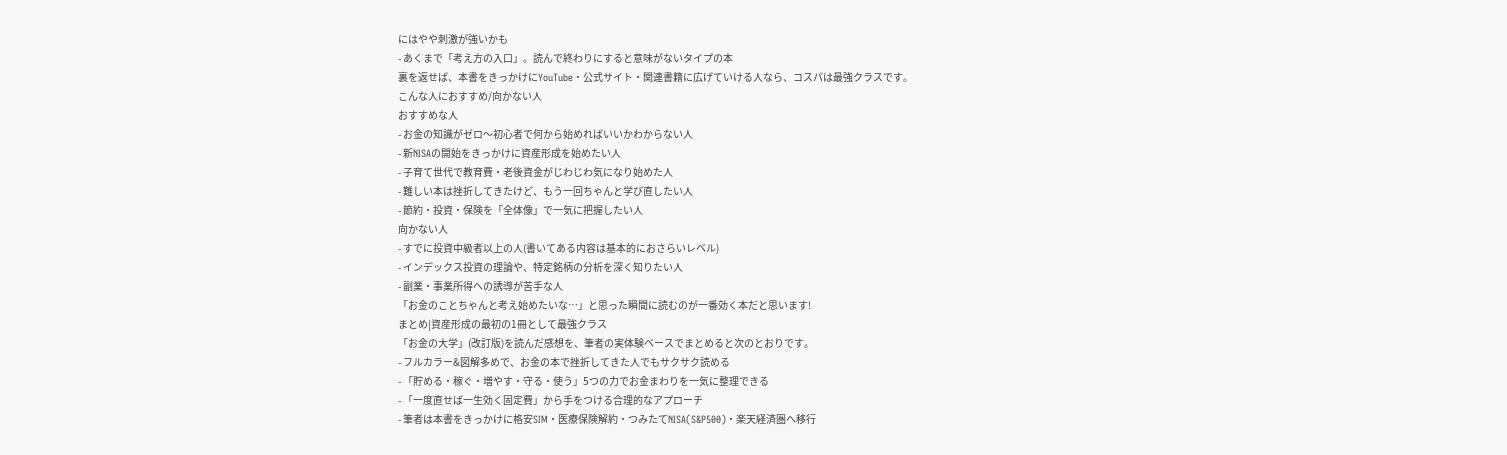にはやや刺激が強いかも
- あくまで「考え方の入口」。読んで終わりにすると意味がないタイプの本
裏を返せば、本書をきっかけにYouTube・公式サイト・関連書籍に広げていける人なら、コスパは最強クラスです。
こんな人におすすめ/向かない人
おすすめな人
- お金の知識がゼロ〜初心者で何から始めればいいかわからない人
- 新NISAの開始をきっかけに資産形成を始めたい人
- 子育て世代で教育費・老後資金がじわじわ気になり始めた人
- 難しい本は挫折してきたけど、もう一回ちゃんと学び直したい人
- 節約・投資・保険を「全体像」で一気に把握したい人
向かない人
- すでに投資中級者以上の人(書いてある内容は基本的におさらいレベル)
- インデックス投資の理論や、特定銘柄の分析を深く知りたい人
- 副業・事業所得への誘導が苦手な人
「お金のことちゃんと考え始めたいな…」と思った瞬間に読むのが一番効く本だと思います!
まとめ|資産形成の最初の1冊として最強クラス
「お金の大学」(改訂版)を読んだ感想を、筆者の実体験ベースでまとめると次のとおりです。
- フルカラー&図解多めで、お金の本で挫折してきた人でもサクサク読める
- 「貯める・稼ぐ・増やす・守る・使う」5つの力でお金まわりを一気に整理できる
- 「一度直せば一生効く固定費」から手をつける合理的なアプローチ
- 筆者は本書をきっかけに格安SIM・医療保険解約・つみたてNISA(S&P500)・楽天経済圏へ移行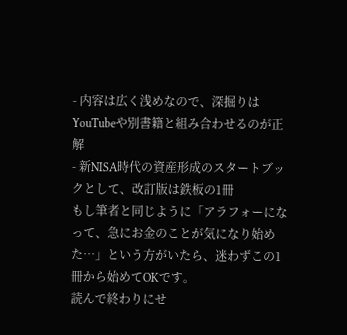- 内容は広く浅めなので、深掘りはYouTubeや別書籍と組み合わせるのが正解
- 新NISA時代の資産形成のスタートブックとして、改訂版は鉄板の1冊
もし筆者と同じように「アラフォーになって、急にお金のことが気になり始めた…」という方がいたら、迷わずこの1冊から始めてOKです。
読んで終わりにせ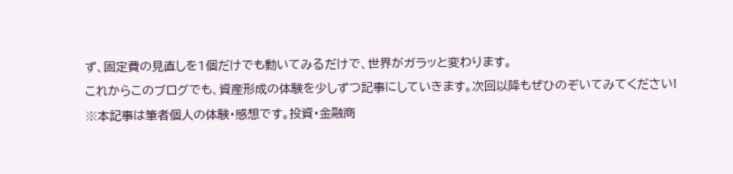ず、固定費の見直しを1個だけでも動いてみるだけで、世界がガラッと変わります。
これからこのブログでも、資産形成の体験を少しずつ記事にしていきます。次回以降もぜひのぞいてみてください!
※本記事は筆者個人の体験・感想です。投資・金融商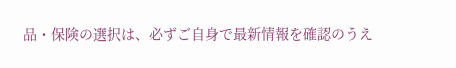品・保険の選択は、必ずご自身で最新情報を確認のうえ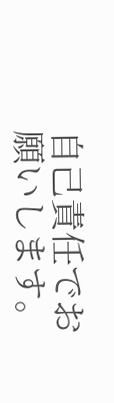自己責任でお願いします。